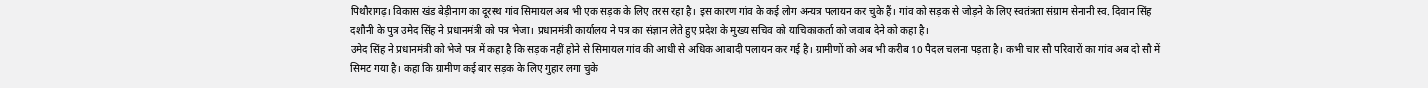पिथौरागढ़। विकास खंड बेड़ीनाग का दूरस्थ गांव सिमायल अब भी एक सड़क के लिए तरस रहा है। इस कारण गांव के कई लोग अन्यत्र पलायन कर चुके हैं। गांव को सड़क से जोड़ने के लिए स्वतंत्रता संग्राम सेनानी स्व. दिवान सिंह दशौनी के पुत्र उमेद सिंह ने प्रधानमंत्री को पत्र भेजा। प्रधानमंत्री कार्यालय ने पत्र का संज्ञान लेते हुए प्रदेश के मुख्य सचिव को याचिकाकर्ता को जवाब देने को कहा है।
उमेद सिंह ने प्रधानमंत्री को भेजे पत्र में कहा है कि सड़क नहीं होने से सिमायल गांव की आधी से अधिक आबादी पलायन कर गई है। ग्रामीणों को अब भी करीब 10 पैदल चलना पड़ता है। कभी चार सौ परिवारों का गांव अब दो सौ में सिमट गया है। कहा कि ग्रामीण कई बार सड़क के लिए गुहार लगा चुके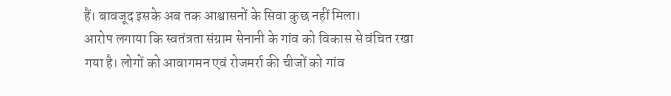हैं। बावजूद इसके अब तक आश्वासनों के सिवा कुछ नहीं मिला।
आरोप लगाया कि स्वतंत्रता संग्राम सेनानी के गांव को विकास से वंचित रखा गया है। लोगों को आवागमन एवं रोजमर्रा की चीजों को गांव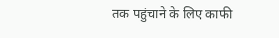तक पहुंचाने के लिए काफी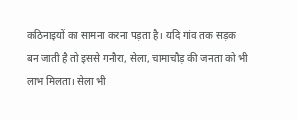कठिनाइयों का सामना करना पड़ता है। यदि गांव तक सड़क बन जाती है तो इससे गनौरा, सेला, चामाचौड़ की जनता को भी लाभ मिलता। सेला भी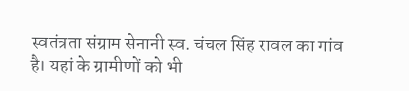स्वतंत्रता संग्राम सेनानी स्व. चंचल सिंह रावल का गांव है। यहां के ग्रामीणों को भी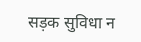सड़क सुविधा न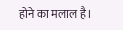होने का मलाल है।